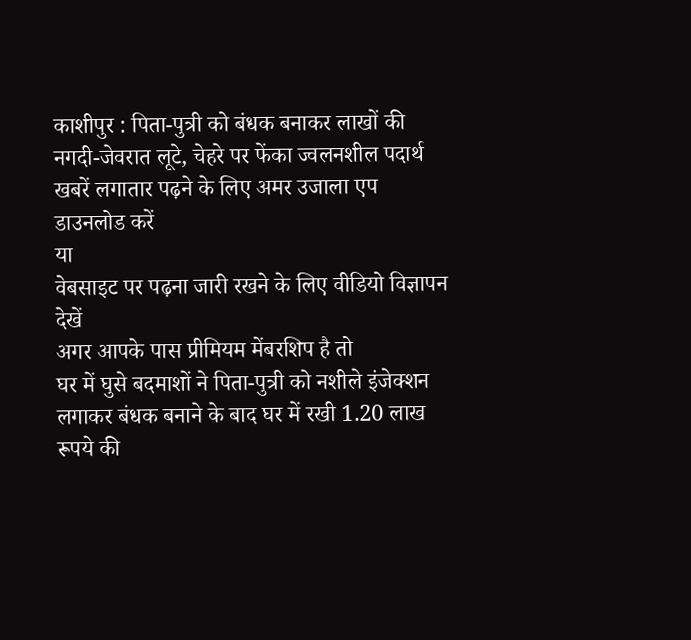काशीपुर : पिता-पुत्री को बंधक बनाकर लाखों की नगदी-जेवरात लूटे, चेहरे पर फेंका ज्वलनशील पदार्थ
खबरें लगातार पढ़ने के लिए अमर उजाला एप डाउनलोड करें
या
वेबसाइट पर पढ़ना जारी रखने के लिए वीडियो विज्ञापन देखें
अगर आपके पास प्रीमियम मेंबरशिप है तो
घर में घुसे बदमाशों ने पिता-पुत्री को नशीले इंजेक्शन लगाकर बंधक बनाने के बाद घर में रखी 1.20 लाख रूपये की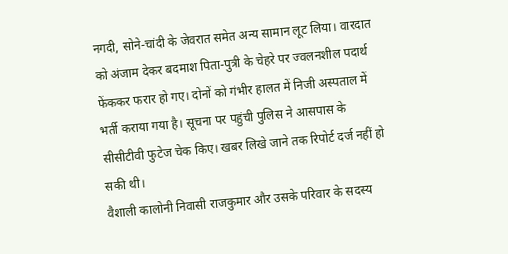नगदी, सोने-चांदी के जेवरात समेत अन्य सामान लूट लिया। वारदात को अंजाम देकर बदमाश पिता-पुत्री के चेहरे पर ज्वलनशील पदार्थ फेंककर फरार हो गए। दोनों को गंभीर हालत में निजी अस्पताल में भर्ती कराया गया है। सूचना पर पहुंची पुलिस ने आसपास के सीसीटीवी फुटेज चेक किए। खबर लिखे जाने तक रिपोर्ट दर्ज नहीं हो सकी थी।
वैशाली कालोनी निवासी राजकुमार और उसके परिवार के सदस्य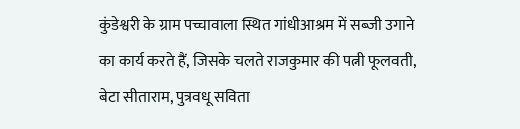कुंडेश्वरी के ग्राम पच्चावाला स्थित गांधीआश्रम में सब्जी उगाने का कार्य करते हैं, जिसके चलते राजकुमार की पत्नी फूलवती, बेटा सीताराम, पुत्रवधू सविता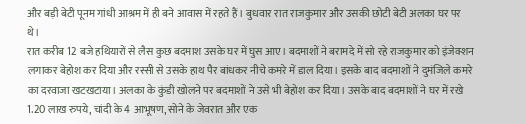और बड़ी बेटी पूनम गांधी आश्रम में ही बने आवास में रहते हैं। बुधवार रात राजकुमार और उसकी छोटी बेटी अलका घर पर थे।
रात करीब 12 बजे हथियारों से लैस कुछ बदमाश उसके घर में घुस आए। बदमाशों ने बरामदे में सो रहे राजकुमार को इंजेक्शन लगाकर बेहोश कर दिया और रस्सी से उसके हाथ पैर बांधकर नीचे कमरे में डाल दिया। इसके बाद बदमाशों ने दुमंजिले कमरे का दरवाजा खटखटाया। अलका के कुंडी खोलने पर बदमाशों ने उसे भी बेहोश कर दिया। उसके बाद बदमाशों ने घर में रखे 1.20 लाख रुपये, चांदी के 4 आभूषण, सोने के जेवरात और एक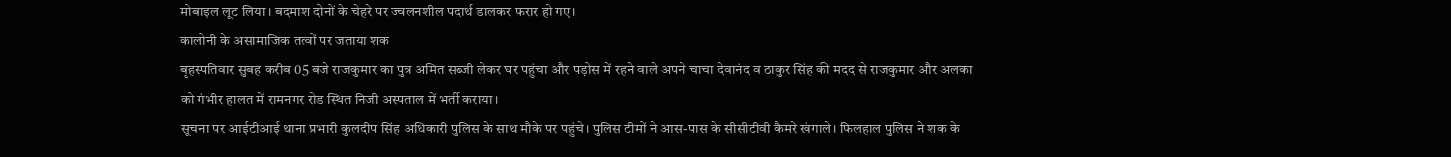मोबाइल लूट लिया। बदमाश दोनों के चेहरे पर ज्वलनशील पदार्थ डालकर फरार हो गए।
कालोनी के असामाजिक तत्वों पर जताया शक
बृहस्पतिवार सुबह करीब 05 बजे राजकुमार का पुत्र अमित सब्जी लेकर घर पहुंचा और पड़ोस में रहने वाले अपने चाचा देवानंद व ठाकुर सिंह की मदद से राजकुमार और अलका को गंभीर हालत में रामनगर रोड स्थित निजी अस्पताल में भर्ती कराया।
सूचना पर आईटीआई थाना प्रभारी कुलदीप सिंह अधिकारी पुलिस के साथ मौके पर पहुंचे। पुलिस टीमों ने आस-पास के सीसीटीवी कैमरे खंगाले। फिलहाल पुलिस ने शक के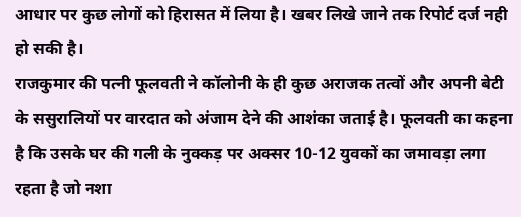आधार पर कुछ लोगों को हिरासत में लिया है। खबर लिखे जाने तक रिपोर्ट दर्ज नही हो सकी है।
राजकुमार की पत्नी फूलवती ने कॉलोनी के ही कुछ अराजक तत्वों और अपनी बेटी के ससुरालियों पर वारदात को अंजाम देने की आशंका जताई है। फूलवती का कहना है कि उसके घर की गली के नुक्कड़ पर अक्सर 10-12 युवकों का जमावड़ा लगा रहता है जो नशा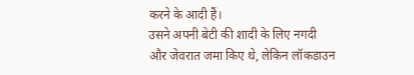करने के आदी हैं।
उसने अपनी बेटी की शादी के लिए नगदी और जेवरात जमा किए थे, लेकिन लॉकडाउन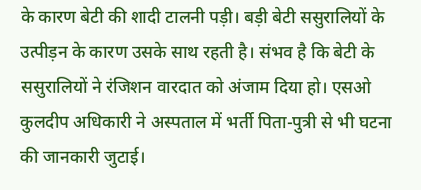के कारण बेटी की शादी टालनी पड़ी। बड़ी बेटी ससुरालियों के उत्पीड़न के कारण उसके साथ रहती है। संभव है कि बेटी के ससुरालियों ने रंजिशन वारदात को अंजाम दिया हो। एसओ कुलदीप अधिकारी ने अस्पताल में भर्ती पिता-पुत्री से भी घटना की जानकारी जुटाई।